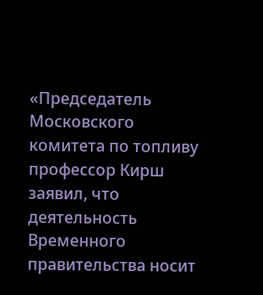«Председатель Московского комитета по топливу профессор Кирш заявил, что деятельность Временного правительства носит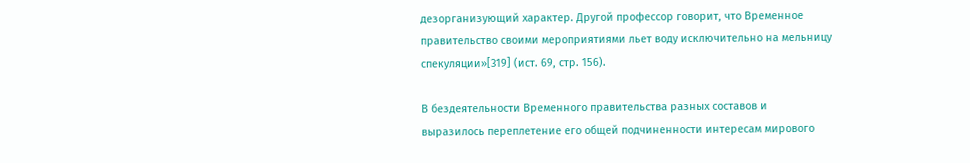дезорганизующий характер. Другой профессор говорит, что Временное правительство своими мероприятиями льет воду исключительно на мельницу спекуляции»[319] (ист. 69, стр. 156).

В бездеятельности Временного правительства разных составов и выразилось переплетение его общей подчиненности интересам мирового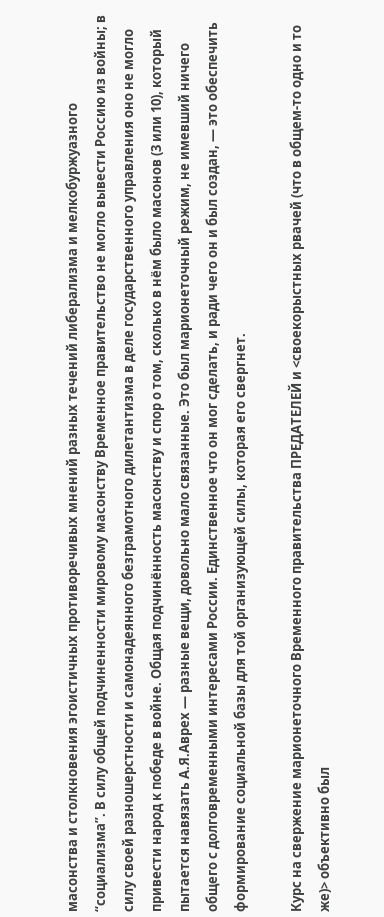масонства и столкновения эгоистичных противоречивых мнений разных течений либерализма и мелкобуржуазного “социализма”. В силу общей подчиненности мировому масонству Временное правительство не могло вывести Россию из войны; в силу своей разношерстности и самонадеянного безграмотного дилетантизма в деле государственного управления оно не могло привести народ к победе в войне. Общая подчинённость масонству и спор о том, сколько в нём было масонов (3 или 10), который пытается навязать А.Я.Аврех — разные вещи, довольно мало связанные. Это был марионеточный режим, не имевший ничего общего с долговременными интересами России. Единственное что он мог сделать, и ради чего он и был создан, — это обеспечить формирование социальной базы для той организующей силы, которая его свергнет.

Курс на свержение марионеточного Временного правительства ПРЕДАТЕЛЕЙ и <своекорыстных рвачей (что в общем-то одно и то же)> объективно был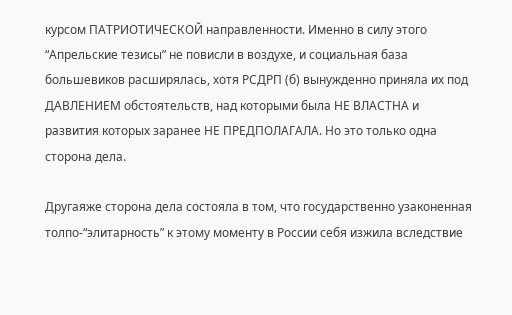курсом ПАТРИОТИЧЕСКОЙ направленности. Именно в силу этого “Апрельские тезисы” не повисли в воздухе, и социальная база большевиков расширялась, хотя РСДРП (б) вынужденно приняла их под ДАВЛЕНИЕМ обстоятельств, над которыми была НЕ ВЛАСТНА и развития которых заранее НЕ ПРЕДПОЛАГАЛА. Но это только одна сторона дела.

Другаяже сторона дела состояла в том, что государственно узаконенная толпо-“элитарность” к этому моменту в России себя изжила вследствие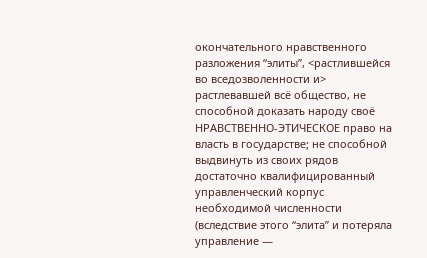окончательного нравственного разложения “элиты”, <растлившейся во вседозволенности и> растлевавшей всё общество, не способной доказать народу своё НРАВСТВЕННО-ЭТИЧЕСКОЕ право на власть в государстве; не способной выдвинуть из своих рядов достаточно квалифицированный управленческий корпус необходимой численности (вследствие этого “элита” и потеряла управление —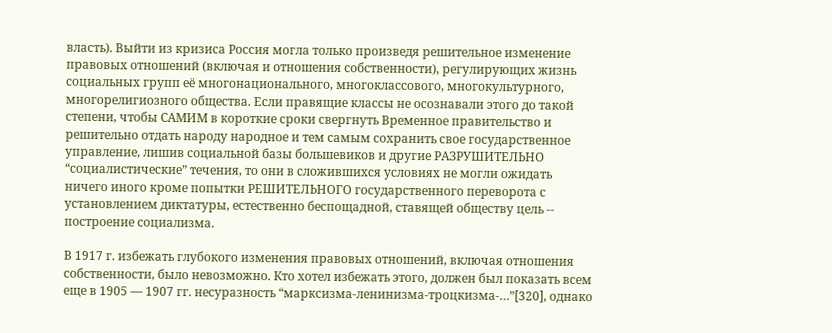власть). Выйти из кризиса Россия могла только произведя решительное изменение правовых отношений (включая и отношения собственности), регулирующих жизнь социальных групп её многонационального, многоклассового, многокультурного, многорелигиозного общества. Если правящие классы не осознавали этого до такой степени, чтобы САМИМ в короткие сроки свергнуть Временное правительство и решительно отдать народу народное и тем самым сохранить свое государственное управление, лишив социальной базы большевиков и другие РАЗРУШИТЕЛЬНО “социалистические” течения, то они в сложившихся условиях не могли ожидать ничего иного кроме попытки РЕШИТЕЛЬНОГО государственного переворота с установлением диктатуры, естественно беспощадной, ставящей обществу цель -- построение социализма.

В 1917 г. избежать глубокого изменения правовых отношений, включая отношения собственности, было невозможно. Кто хотел избежать этого, должен был показать всем еще в 1905 — 1907 гг. несуразность “марксизма-ленинизма-троцкизма-…”[320], однако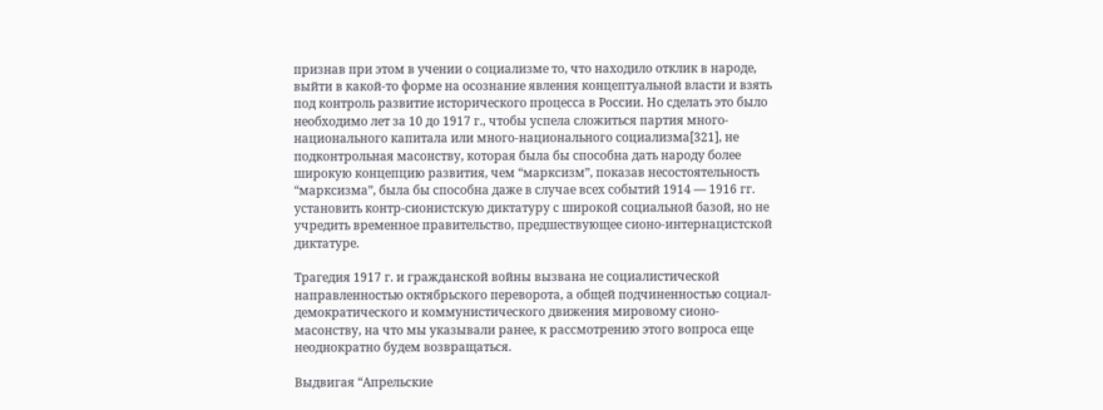признав при этом в учении о социализме то, что находило отклик в народе, выйти в какой-то форме на осознание явления концептуальной власти и взять под контроль развитие исторического процесса в России. Но сделать это было необходимо лет за 10 до 1917 г., чтобы успела сложиться партия много-национального капитала или много-национального социализма[321], не подконтрольная масонству, которая была бы способна дать народу более широкую концепцию развития, чем “марксизм”, показав несостоятельность “марксизма”, была бы способна даже в случае всех событий 1914 — 1916 гг. установить контр-сионистскую диктатуру с широкой социальной базой, но не учредить временное правительство, предшествующее сионо-интернацистской диктатуре.

Трагедия 1917 г. и гражданской войны вызвана не социалистической направленностью октябрьского переворота, а общей подчиненностью социал-демократического и коммунистического движения мировому сионо-масонству, на что мы указывали ранее, к рассмотрению этого вопроса еще неоднократно будем возвращаться.

Выдвигая “Апрельские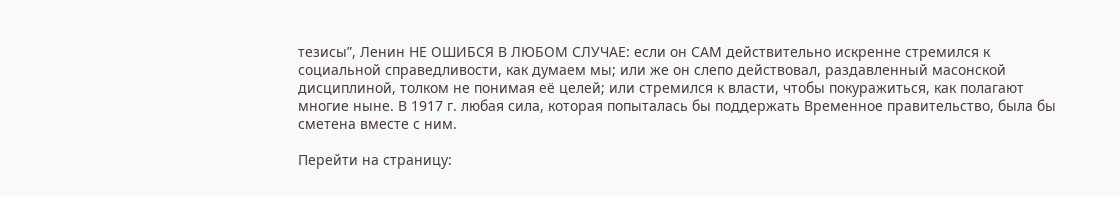тезисы”, Ленин НЕ ОШИБСЯ В ЛЮБОМ СЛУЧАЕ: если он САМ действительно искренне стремился к социальной справедливости, как думаем мы; или же он слепо действовал, раздавленный масонской дисциплиной, толком не понимая её целей; или стремился к власти, чтобы покуражиться, как полагают многие ныне. В 1917 г. любая сила, которая попыталась бы поддержать Временное правительство, была бы сметена вместе с ним.

Перейти на страницу: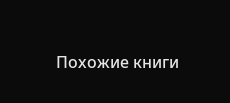Похожие книги